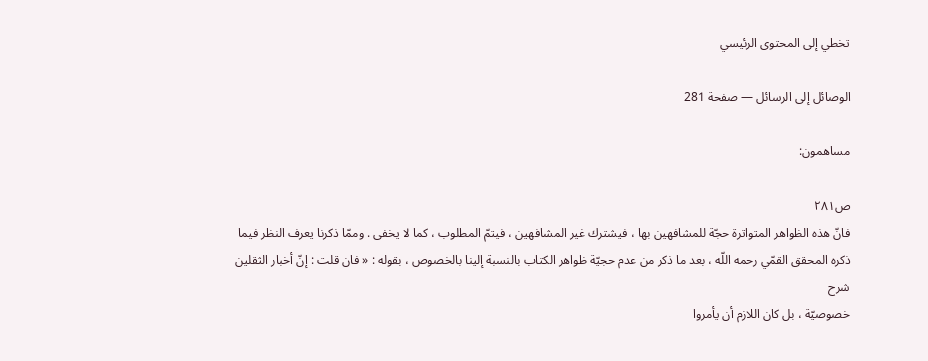تخطي إلى المحتوى الرئيسي

الوصائل إلى الرسائل — صفحة 281

مساهمون:

ص٢٨١
فانّ هذه الظواهر المتواترة حجّة للمشافهين بها ، فيشترك غير المشافهين ، فيتمّ المطلوب ، كما لا يخفى . وممّا ذكرنا يعرف النظر فيما ذكره المحقق القمّي رحمه اللّه ، بعد ما ذكر من عدم حجيّة ظواهر الكتاب بالنسبة إلينا بالخصوص ، بقوله : « فان قلت : إنّ أخبار الثقلين
شرح
خصوصيّة ، بل كان اللازم أن يأمروا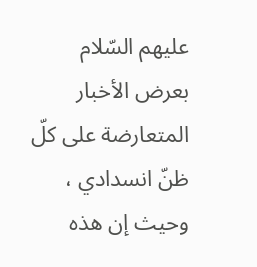عليهم السّلام بعرض الأخبار المتعارضة على كلّ ظنّ انسدادي ، وحيث إن هذه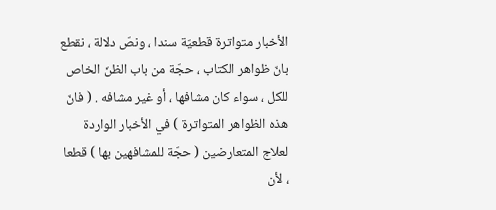الأخبار متواترة قطعيّة سندا ، ونصّ دلالة ، نقطع بانّ ظواهر الكتاب ، حجّة من باب الظنّ الخاص للكل ، سواء كان مشافها ، أو غير مشافه . ( فانّ هذه الظواهر المتواترة ) في الأخبار الواردة لعلاج المتعارضين ( حجّة للمشافهين بها ) قطعا ، لأن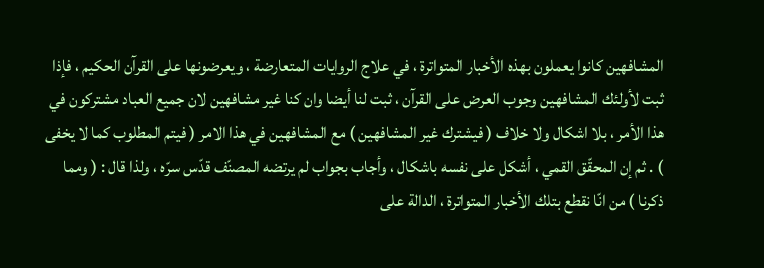المشافهين كانوا يعملون بهذه الأخبار المتواترة ، في علاج الروايات المتعارضة ، ويعرضونها على القرآن الحكيم ، فإذا ثبت لأولئك المشافهين وجوب العرض على القرآن ، ثبت لنا أيضا وان كنا غير مشافهين لان جميع العباد مشتركون في هذا الأمر ، بلا اشكال ولا خلاف ( فيشترك غير المشافهين ) مع المشافهين في هذا الامر ( فيتم المطلوب كما لا يخفى ) . ثم إن المحقّق القمي ، أشكل على نفسه باشكال ، وأجاب بجواب لم يرتضه المصنّف قدّس سرّه ، ولذا قال : ( ومما ذكرنا ) من انّا نقطع بتلك الأخبار المتواترة ، الدالة على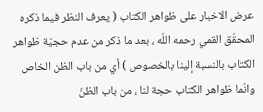عرض الاخبار على ظواهر الكتاب ( يعرف النظر فيما ذكره المحقّق القمي رحمه اللّه ، بعد ما ذكر من عدم حجيّة ظواهر الكتاب بالنسبة إلينا بالخصوص ) أي من باب الظن الخاص وانّما ظواهر الكتاب حجة لنا ، من باب الظنّ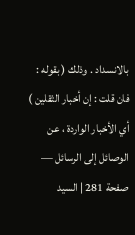بالانسداد . وذلك ( بقوله : فان قلت : إن أخبار الثقلين ) أي الأخبار الواردة ، عن
الوصائل إلى الرسائل — صفحة 281 | السيد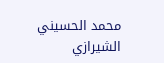محمد الحسيني الشيرازي